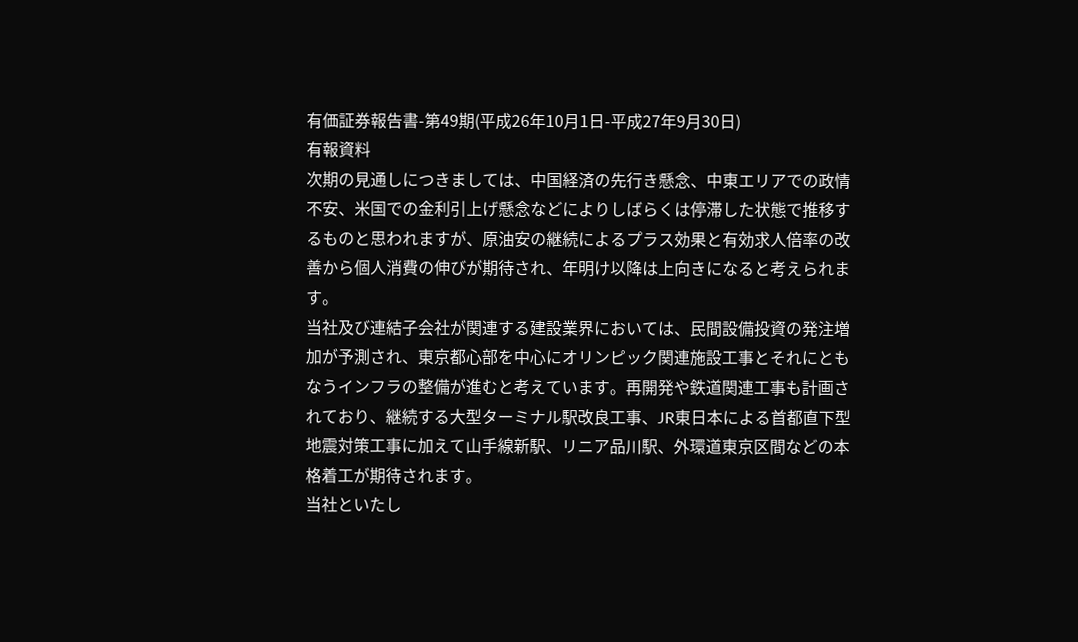有価証券報告書-第49期(平成26年10月1日-平成27年9月30日)
有報資料
次期の見通しにつきましては、中国経済の先行き懸念、中東エリアでの政情不安、米国での金利引上げ懸念などによりしばらくは停滞した状態で推移するものと思われますが、原油安の継続によるプラス効果と有効求人倍率の改善から個人消費の伸びが期待され、年明け以降は上向きになると考えられます。
当社及び連結子会社が関連する建設業界においては、民間設備投資の発注増加が予測され、東京都心部を中心にオリンピック関連施設工事とそれにともなうインフラの整備が進むと考えています。再開発や鉄道関連工事も計画されており、継続する大型ターミナル駅改良工事、JR東日本による首都直下型地震対策工事に加えて山手線新駅、リニア品川駅、外環道東京区間などの本格着工が期待されます。
当社といたし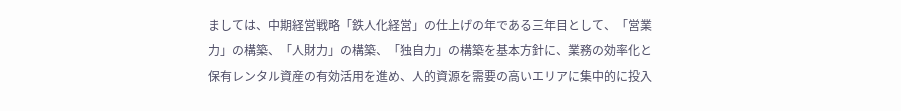ましては、中期経営戦略「鉄人化経営」の仕上げの年である三年目として、「営業力」の構築、「人財力」の構築、「独自力」の構築を基本方針に、業務の効率化と保有レンタル資産の有効活用を進め、人的資源を需要の高いエリアに集中的に投入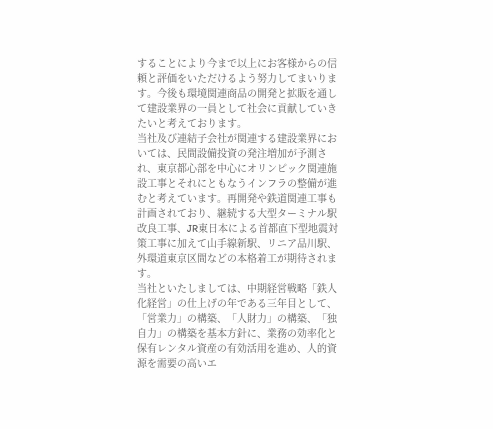することにより今まで以上にお客様からの信頼と評価をいただけるよう努力してまいります。今後も環境関連商品の開発と拡販を通して建設業界の一員として社会に貢献していきたいと考えております。
当社及び連結子会社が関連する建設業界においては、民間設備投資の発注増加が予測され、東京都心部を中心にオリンピック関連施設工事とそれにともなうインフラの整備が進むと考えています。再開発や鉄道関連工事も計画されており、継続する大型ターミナル駅改良工事、JR東日本による首都直下型地震対策工事に加えて山手線新駅、リニア品川駅、外環道東京区間などの本格着工が期待されます。
当社といたしましては、中期経営戦略「鉄人化経営」の仕上げの年である三年目として、「営業力」の構築、「人財力」の構築、「独自力」の構築を基本方針に、業務の効率化と保有レンタル資産の有効活用を進め、人的資源を需要の高いエ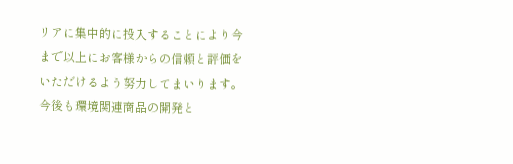リアに集中的に投入することにより今まで以上にお客様からの信頼と評価をいただけるよう努力してまいります。今後も環境関連商品の開発と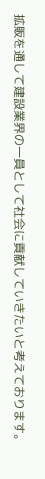拡販を通して建設業界の一員として社会に貢献していきたいと考えております。